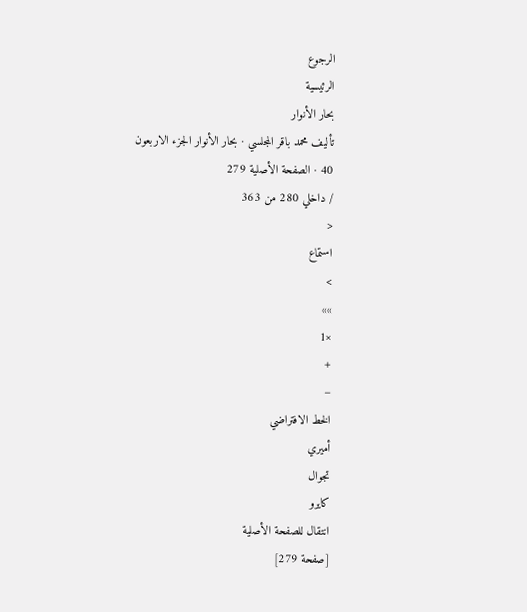الرجوع
الرئيسية
بحار الأنوار
تأليف محمد باقر المجلسي · بحار الأنوار الجزء الاربعون 40 · الصفحة الأصلية 279
/ داخلي 280 من 363
<
استماع
>
»»
×1
+
−
الخط الافتراضي
أميري
تجوال
كايرو
انتقال للصفحة الأصلية
[صفحة 279]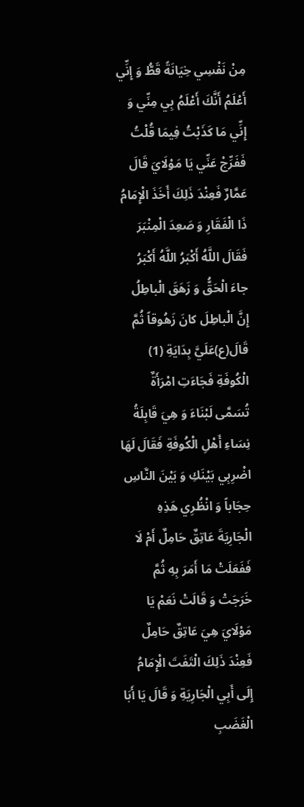مِنْ نَفْسِي خِيَانَةً قَطُّ وَ إِنِّي أَعْلَمُ أَنَّكَ أَعْلَمُ بِي مِنِّي وَ إِنِّي مَا كَذَبْتُ فِيمَا قُلْتُ فَفَرِّجْ عَنِّي يَا مَوْلَايَ قَالَ عَمَّارٌ فَعِنْدَ ذَلِكَ أَخَذَ الْإِمَامُ ذَا الْفَقَارِ وَ صَعِدَ الْمِنْبَرَ فَقَالَ اللَّهُ أَكْبَرُ اللَّهُ أَكْبَرُ جاءَ الْحَقُّ وَ زَهَقَ الْباطِلُ إِنَّ الْباطِلَ كانَ زَهُوقاً ثُمَّ قَالَ(ع)عَلَيَّ بِدَايَةِ (1) الْكُوفَةِ فَجَاءَتِ امْرَأَةٌ تُسَمَّى لَبْنَاءَ وَ هِيَ قَابِلَةُ نِسَاءِ أَهْلِ الْكُوفَةِ فَقَالَ لَهَا اضْرِبِي بَيْنَكِ وَ بَيْنَ النَّاسِ حِجَاباً وَ انْظُرِي هَذِهِ الْجَارِيَةَ عَاتِقٌ حَامِلٌ أَمْ لَا فَفَعَلَتْ مَا أَمَرَ بِهِ ثُمَّ خَرَجَتْ وَ قَالَتْ نَعَمْ يَا مَوْلَايَ هِيَ عَاتِقٌ حَامِلٌ فَعِنْدَ ذَلِكَ الْتَفَتَ الْإِمَامُ إِلَى أَبِي الْجَارِيَةِ وَ قَالَ يَا أَبَا الْغَضَبِ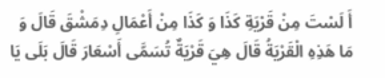أَ لَسْتَ مِنْ قَرْيَةِ كَذَا وَ كَذَا مِنْ أَعْمَالِ دِمَشْقَ قَالَ وَ مَا هَذِهِ الْقَرْيَةُ قَالَ هِيَ قَرْيَةٌ تُسَمَّى أَسْعَارَ قَالَ بَلَى يَا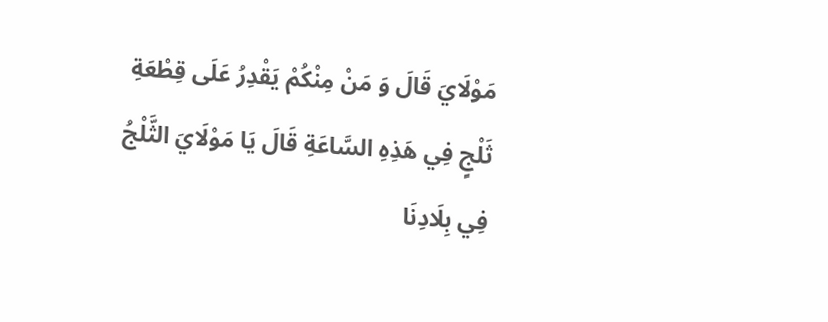مَوْلَايَ قَالَ وَ مَنْ مِنْكُمْ يَقْدِرُ عَلَى قِطْعَةِ ثَلْجٍ فِي هَذِهِ السَّاعَةِ قَالَ يَا مَوْلَايَ الثَّلْجُ فِي بِلَادِنَا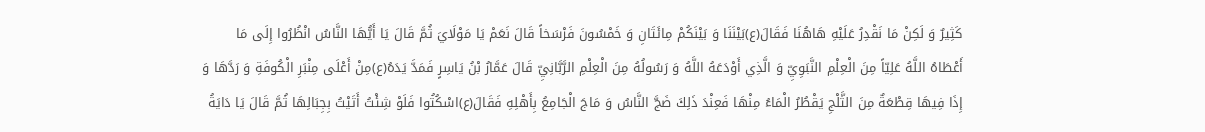كَثِيرٌ وَ لَكِنْ مَا نَقْدِرُ عَلَيْهِ هَاهُنَا فَقَالَ(ع)بَيْنَنَا وَ بَيْنَكُمْ مِائَتَانِ وَ خَمْسُونَ فَرْسَخاً قَالَ نَعَمْ يَا مَوْلَايَ ثُمَّ قَالَ يَا أَيُّهَا النَّاسُ انْظُرُوا إِلَى مَا أَعْطَاهُ اللَّهُ عَلِيّاً مِنَ الْعِلْمِ النَّبَوِيِّ وَ الَّذِي أَوْدَعَهُ اللَّهُ وَ رَسُولُهُ مِنَ الْعِلْمِ الرَّبَّانِيِّ قَالَ عَمَّارُ بْنُ يَاسِرٍ فَمَدَّ يَدَهُ(ع)مِنْ أَعْلَى مِنْبَرِ الْكُوفَةِ وَ رَدَّهَا وَ إِذَا فِيهَا قِطْعَةٌ مِنَ الثَّلْجِ يَقْطُرُ الْمَاءُ مِنْهَا فَعِنْدَ ذَلِكَ ضَجَّ النَّاسُ وَ مَاجَ الْجَامِعُ بِأَهْلِهِ فَقَالَ(ع)اسْكُتُوا فَلَوْ شِئْتُ أَتَيْتُ بِجِبَالِهَا ثُمَّ قَالَ يَا دَايَةُ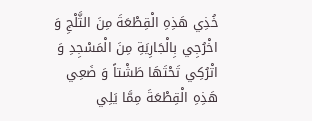خُذِي هَذِهِ الْقِطْعَةَ مِنَ الثَّلْجِ وَ اخْرُجِي بِالْجَارِيَةِ مِنَ الْمَسْجِدِ وَ اتْرُكِي تَحْتَهَا طَشْتاً وَ ضَعِي هَذِهِ الْقِطْعَةَ مِمَّا يَلِي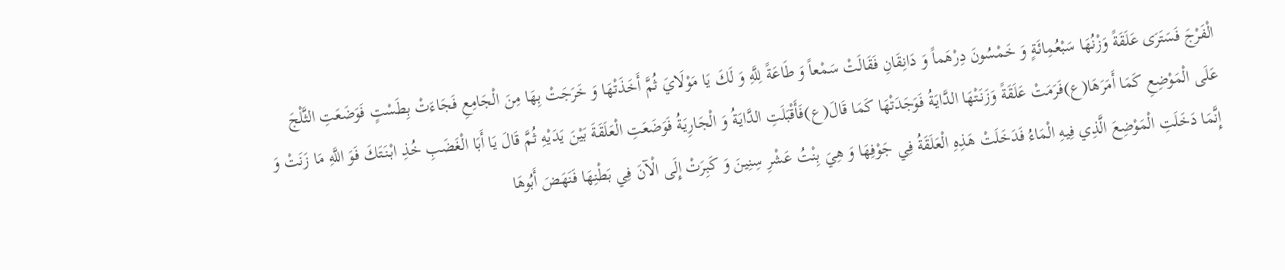الْفَرْجَ فَسَتَرَى عَلَقَةً وَزْنُهَا سَبْعُمِائَةٍ وَ خَمْسُونَ دِرْهَماً وَ دَانِقَانِ فَقَالَتْ سَمْعاً وَ طَاعَةً لِلَّهِ وَ لَكَ يَا مَوْلَايَ ثُمَّ أَخَذَتْهَا وَ خَرَجَتْ بِهَا مِنَ الْجَامِعِ فَجَاءَتْ بِطَسْتٍ فَوَضَعَتِ الثَّلْجَ عَلَى الْمَوْضِعِ كَمَا أَمَرَهَا(ع)فَرَمَتْ عَلَقَةً وَزَنَتْهَا الدَّايَةُ فَوَجَدَتْهَا كَمَا قَالَ(ع)فَأَقْبَلَتِ الدَّايَةُ وَ الْجَارِيَةُ فَوَضَعَتِ الْعَلَقَةَ بَيْنَ يَدَيْهِ ثُمَّ قَالَ يَا أَبَا الْغَضَبِ خُذِ ابْنَتَكَ فَوَ اللَّهِ مَا زَنَتْ وَ إِنَّمَا دَخَلَتِ الْمَوْضِعَ الَّذِي فِيهِ الْمَاءُ فَدَخَلَتْ هَذِهِ الْعَلَقَةُ فِي جَوْفِهَا وَ هِيَ بِنْتُ عَشْرِ سِنِينَ وَ كَبِرَتْ إِلَى الْآنَ فِي بَطْنِهَا فَنَهَضَ أَبُوهَا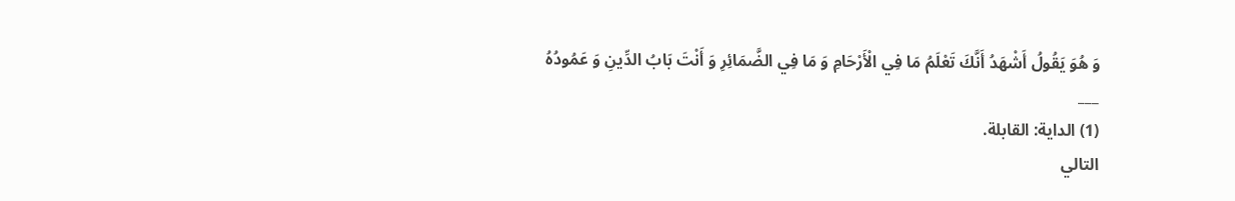وَ هُوَ يَقُولُ أَشْهَدُ أَنَّكَ تَعْلَمُ مَا فِي الْأَرْحَامِ وَ مَا فِي الضَّمَائِرِ وَ أَنْتَ بَابُ الدِّينِ وَ عَمُودُهُ
___
(1) الداية: القابلة.
التالي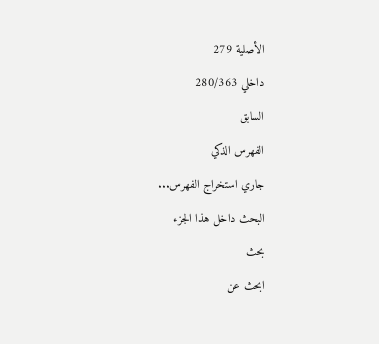الأصلية 279
داخلي 280/363
السابق
الفهرس الذكي
جاري استخراج الفهرس...
البحث داخل هذا الجزء
بحث
ابحث عن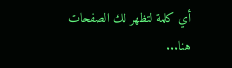أي كلمة لتظهر لك الصفحات هنا...